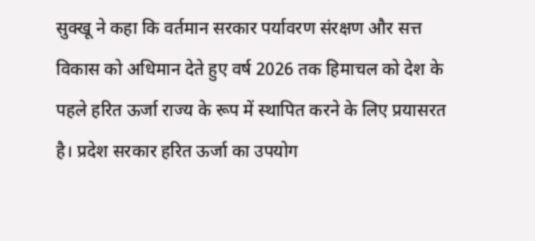सुक्खू ने कहा कि वर्तमान सरकार पर्यावरण संरक्षण और सत्त विकास को अधिमान देते हुए वर्ष 2026 तक हिमाचल को देश के पहले हरित ऊर्जा राज्य के रूप में स्थापित करने के लिए प्रयासरत है। प्रदेश सरकार हरित ऊर्जा का उपयोग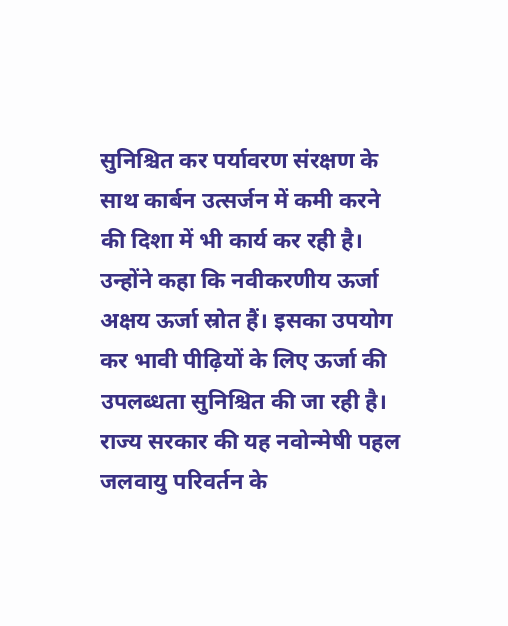सुनिश्चित कर पर्यावरण संरक्षण के साथ कार्बन उत्सर्जन में कमी करने की दिशा में भी कार्य कर रही है। उन्होंने कहा कि नवीकरणीय ऊर्जा अक्षय ऊर्जा स्रोत हैं। इसका उपयोग कर भावी पीढ़ियों के लिए ऊर्जा की उपलब्धता सुनिश्चित की जा रही है। राज्य सरकार की यह नवोन्मेषी पहल जलवायु परिवर्तन के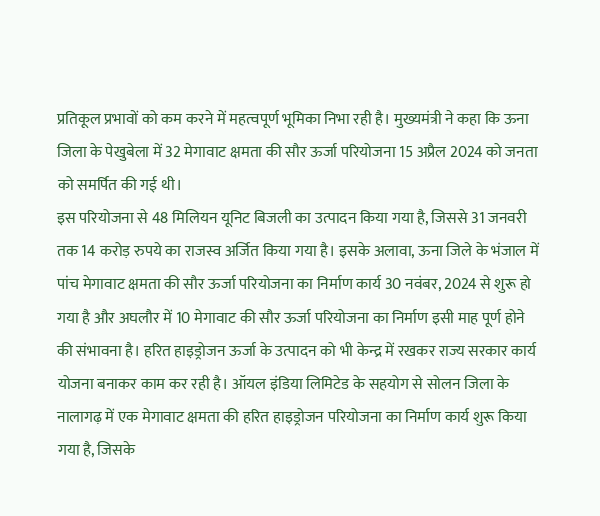प्रतिकूल प्रभावों को कम करने में महत्वपूर्ण भूमिका निभा रही है। मुख्यमंत्री ने कहा कि ऊना जिला के पेखुबेला में 32 मेगावाट क्षमता की सौर ऊर्जा परियोजना 15 अप्रैल 2024 को जनता को समर्पित की गई थी।
इस परियोजना से 48 मिलियन यूनिट बिजली का उत्पादन किया गया है, जिससे 31 जनवरी तक 14 करोड़ रुपये का राजस्व अर्जित किया गया है। इसके अलावा, ऊना जिले के भंजाल में पांच मेगावाट क्षमता की सौर ऊर्जा परियोजना का निर्माण कार्य 30 नवंबर, 2024 से शुरू हो गया है और अघलौर में 10 मेगावाट की सौर ऊर्जा परियोजना का निर्माण इसी माह पूर्ण होने की संभावना है। हरित हाइड्रोजन ऊर्जा के उत्पादन को भी केन्द्र में रखकर राज्य सरकार कार्य योजना बनाकर काम कर रही है। ऑयल इंडिया लिमिटेड के सहयोग से सोलन जिला के नालागढ़ में एक मेगावाट क्षमता की हरित हाइड्रोजन परियोजना का निर्माण कार्य शुरू किया गया है, जिसके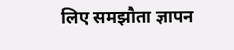लिए समझौता ज्ञापन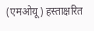(एमओयू) हस्ताक्षरित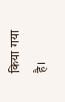किया गया है।